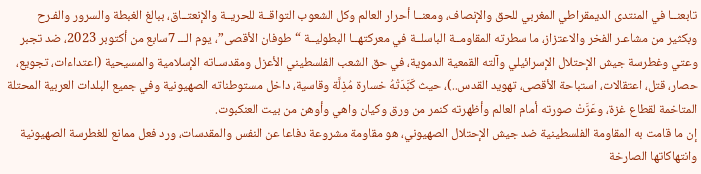تابعنــا في المنتدى الديمقراطي المغربي للحق والإنصاف، ومعنــا أحرار العالم وكل الشعوب التواقــة للحريــة والإنعتــاق، ببالغ الغبطة والسرور والفـرح وبكثير من مشاعـر الفخر والاعتزاز، ما سطرته المقاومــة الباسلــة في معركتهــا البطوليــة “طوفان الأقصى”، يوم الـــ 7سابع من أكتوبر 2023، ضد تجبر وعتي وغطرسة جيش الإحتلال الإسرائيلي وآلته القمعية الدموية، في حق الشعب الفلسطيني الأعزل ومقدسـاته الإسلامية والمسيحية (اعتداءات، تجويع، حصار، قتل، اعتقالات، استباحة الأقصى، تهويد القدس..)، حيث كَبَّدَتْهُ خسارة مُذِلَّة وقاسية، داخل مستوطناته الصهيونية وفي جميع البلدات العربية المحتلة المتاخمة لقطاع غزة، وعَرَّتْ صورته أمام العالم وأظهرته كنمر من ورق وكيان واهي وأوهن من بيت العنكبوت.
إن ما قامت به المقاومة الفلسطينية ضد جيش الإحتلال الصهيوني، هو مقاومة مشروعة دفاعا عن النفس والمقدسات، ورد فعل ممانع للغطرسة الصهيونية وانتهاكاتها الصارخة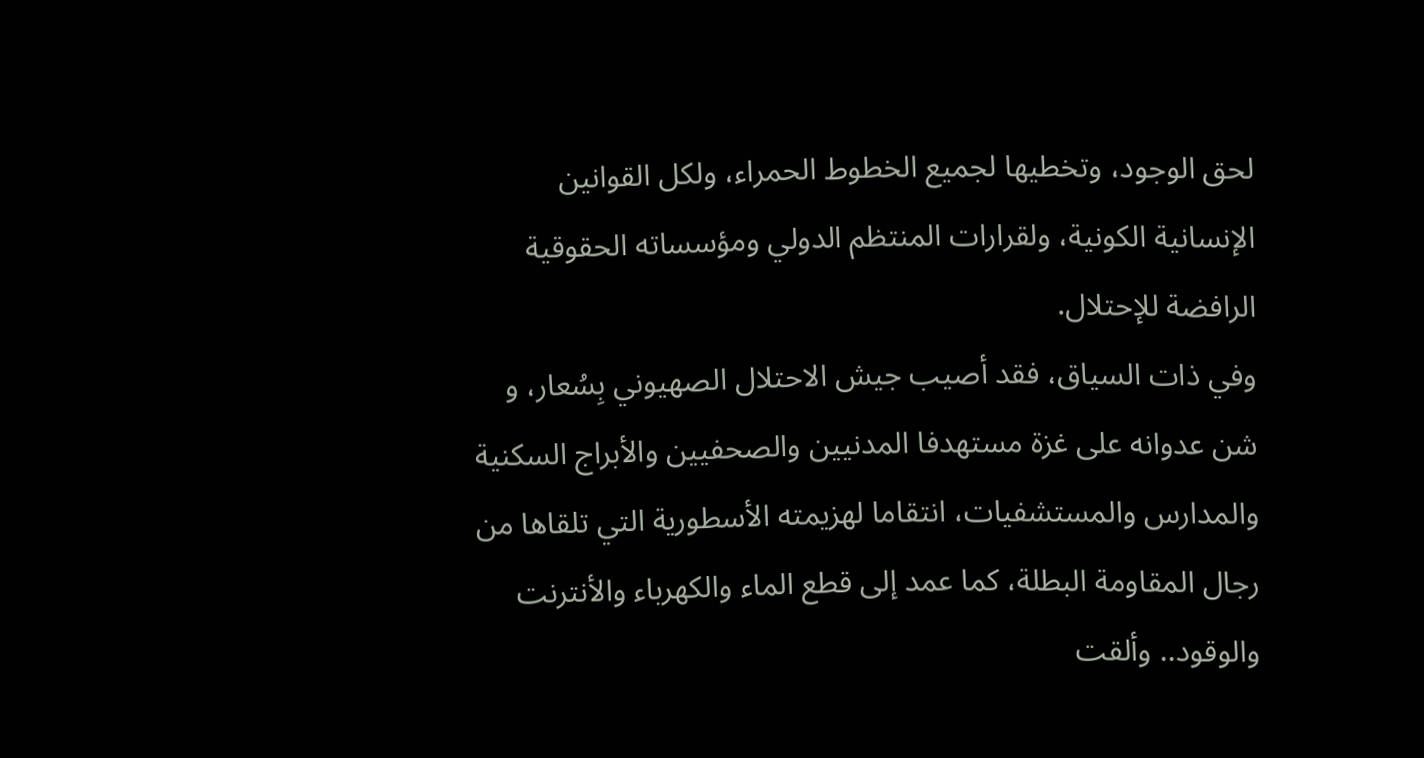لحق الوجود، وتخطيها لجميع الخطوط الحمراء، ولكل القوانين الإنسانية الكونية، ولقرارات المنتظم الدولي ومؤسساته الحقوقية الرافضة للإحتلال.
وفي ذات السياق، فقد أصيب جيش الاحتلال الصهيوني بِسُعار، و شن عدوانه على غزة مستهدفا المدنيين والصحفيين والأبراج السكنية والمدارس والمستشفيات، انتقاما لهزيمته الأسطورية التي تلقاها من رجال المقاومة البطلة، كما عمد إلى قطع الماء والكهرباء والأنترنت والوقود.. وألقت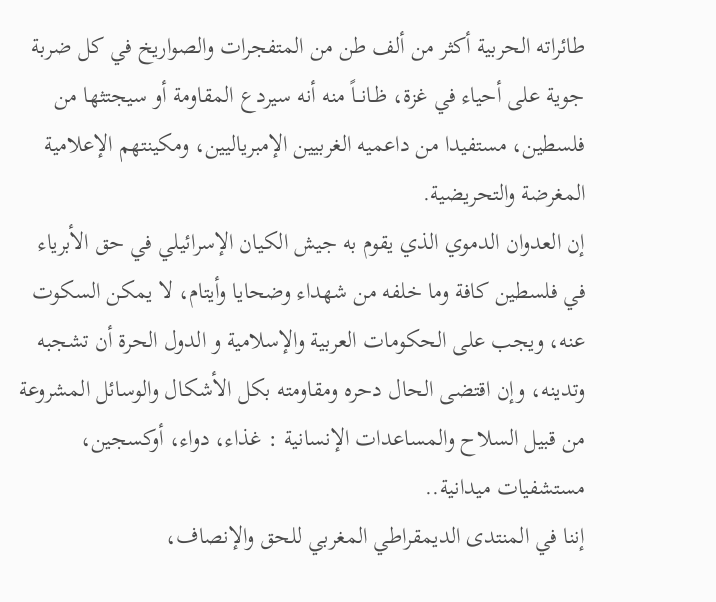طائراته الحربية أكثر من ألف طن من المتفجرات والصواريخ في كل ضربة جوية على أحياء في غزة، ظـانــاً منه أنه سيردع المقاومة أو سيجتثها من فلسطين، مستفيدا من داعميه الغربيين الإمبرياليين، ومكينتهم الإعلامية المغرضة والتحريضية.
إن العدوان الدموي الذي يقوم به جيش الكيان الإسرائيلي في حق الأبرياء في فلسطين كافة وما خلفه من شهداء وضحايا وأيتام، لا يمكن السكوت عنه، ويجب على الحكومات العربية والإسلامية و الدول الحرة أن تشجبه وتدينه، وإن اقتضى الحال دحره ومقاومته بكل الأشكال والوسائل المشروعة من قبيل السلاح والمساعدات الإنسانية : غذاء، دواء، أوكسجين، مستشفيات ميدانية..
إننا في المنتدى الديمقراطي المغربي للحق والإنصاف،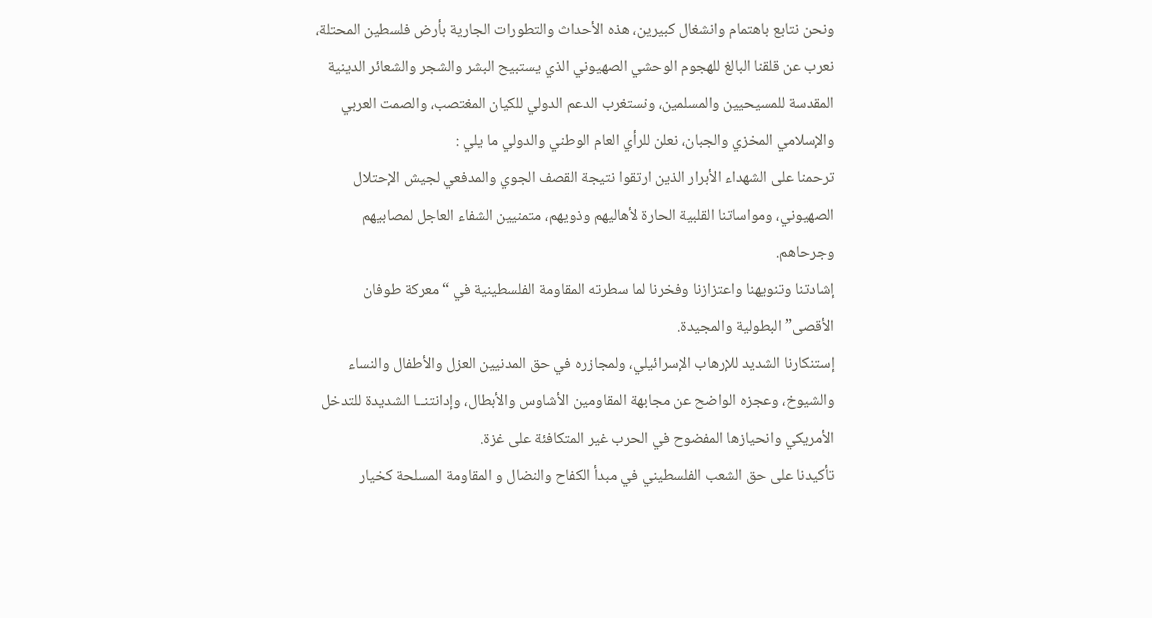ونحن نتابع باهتمام وانشغال كبيرين، هذه الأحداث والتطورات الجارية بأرض فلسطين المحتلة، نعرب عن قلقنا البالغ للهجوم الوحشي الصهيوني الذي يستبيح البشر والشجر والشعائر الدينية المقدسة للمسيحيين والمسلمين، ونستغرب الدعم الدولي للكيان المغتصب، والصمت العربي والإسلامي المخزي والجبان، نعلن للرأي العام الوطني والدولي ما يلي :
ترحمنا على الشهداء الأبرار الذين ارتقوا نتيجة القصف الجوي والمدفعي لجيش الإحتلال الصهيوني، ومواساتنا القلبية الحارة لأهاليهم وذويهم، متمنيين الشفاء العاجل لمصابيهم وجرحاهم.
إشادتنا وتنويهنا واعتزازنا وفخرنا لما سطرته المقاومة الفلسطينية في “معركة طوفان الأقصى” البطولية والمجيدة.
إستنكارنا الشديد للإرهاب الإسرائيلي، ولمجازره في حق المدنيين العزل والأطفال والنساء والشيوخ، وعجزه الواضح عن مجابهة المقاومين الأشاوس والأبطال، وإدانتنــا الشديدة للتدخل الأمريكي وانحيازها المفضوح في الحرب غير المتكافئة على غزة.
تأكيدنا على حق الشعب الفلسطيني في مبدأ الكفاح والنضال و المقاومة المسلحة كخيار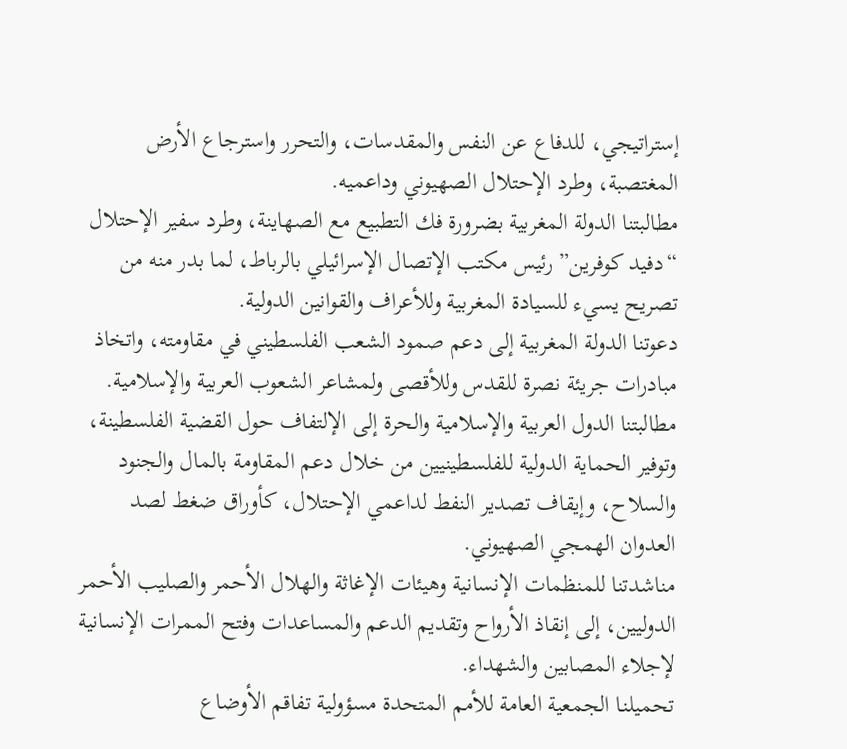إستراتيجي، للدفاع عن النفس والمقدسات، والتحرر واسترجاع الأرض المغتصبة، وطرد الإحتلال الصهيوني وداعميه.
مطالبتنا الدولة المغربية بضرورة فك التطبيع مع الصهاينة، وطرد سفير الإحتلال “دفيد كوفرين” رئيس مكتب الإتصال الإسرائيلي بالرباط، لما بدر منه من تصريح يسيء للسيادة المغربية وللأعراف والقوانين الدولية.
دعوتنا الدولة المغربية إلى دعم صمود الشعب الفلسطيني في مقاومته، واتخاذ مبادرات جريئة نصرة للقدس وللأقصى ولمشاعر الشعوب العربية والإسلامية.
مطالبتنا الدول العربية والإسلامية والحرة إلى الإلتفاف حول القضية الفلسطينة، وتوفير الحماية الدولية للفلسطينيين من خلال دعم المقاومة بالمال والجنود والسلاح، وإيقاف تصدير النفط لداعمي الإحتلال، كأوراق ضغط لصد العدوان الهمجي الصهيوني.
مناشدتنا للمنظمات الإنسانية وهيئات الإغاثة والهلال الأحمر والصليب الأحمر الدوليين، إلى إنقاذ الأرواح وتقديم الدعم والمساعدات وفتح الممرات الإنسانية لإجلاء المصابين والشهداء.
تحميلنـا الجمعية العامة للأمم المتحدة مسؤولية تفاقم الأوضاع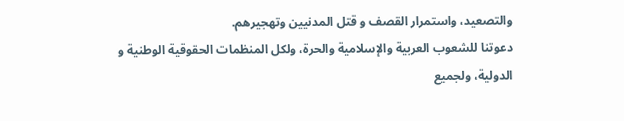والتصعيد، واستمرار القصف و قتل المدنيين وتهجيرهم.
دعوتنا للشعوب العربية والإسلامية والحرة، ولكل المنظمات الحقوقية الوطنية و الدولية، ولجميع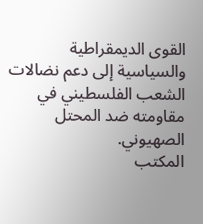القوى الديمقراطية والسياسية إلى دعم نضالات الشعب الفلسطيني في مقاومته ضد المحتل الصهيوني.
المكتب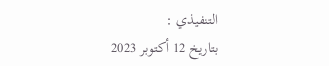التنفيذي :
بتاريخ 12 أكتوبر 2023